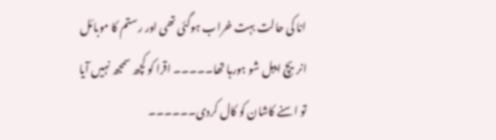انا کی حالت بہت خراب ہوگئی تھی اور رستم کا موبائل انریچ ایبل شو ہورہا تھا۔۔۔۔۔ اقرا کو کچھ سمجھ نہیں آیا تو اسنے کاشان کو کال کردی۔۔۔۔۔۔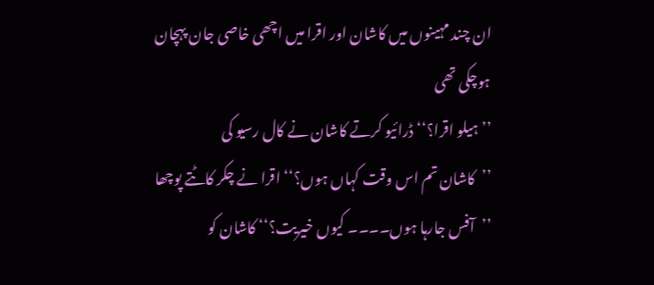ان چند مہینوں میں کاشان اور اقرا میں اچھی خاصی جان پہچان ہوچکی تھی
’’ہیلو اقرا؟‘‘ ڈرائیو کرتے کاشان نے کال رسیو کی
’’کاشان تم اس وقت کہاں ہوں؟‘‘ اقرا نے چکر کاٹتے پوچھا
’’آفس جارہا ہوں۔۔۔۔ کیوں خیریت؟‘‘ کاشان کو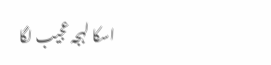اسکا لہجہ عجیب لگا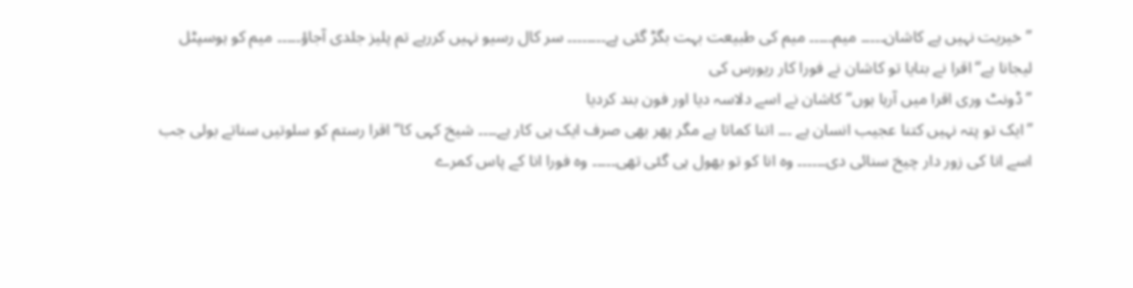’’خیریت نہیں ہے کاشان۔۔۔۔۔ میم۔۔۔۔۔ میم کی طبیعت بہت بگڑ گئی ہے۔۔۔۔۔۔۔۔ سر کال رسیو نہیں کررہے تم پلیز جلدی آجاؤ۔۔۔۔۔ میم کو ہوسپٹل لیجانا ہے‘‘ اقرا نے بتایا تو کاشان نے فورا کار ریورس کی
’’ڈونٹ وری اقرا میں آرہا ہوں‘‘ کاشان نے اسے دلاسہ دیا اور فون بند کردیا
’’ایک تو پتہ نہیں کتنا عجیب انسان ہے ۔۔۔ اتنا کماتا ہے مگر پھر بھی صرف ایک ہی کار ہے۔۔۔۔ شیخ کہی کا‘‘ اقرا رستم کو سلوتیں سناتے بولی جب اسے انا کی زور دار چیخ سنائی دی۔۔۔۔۔۔ وہ انا کو تو بھول ہی گئی تھی۔۔۔۔۔ وہ فورا انا کے پاس کمرے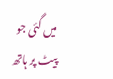میں گئی جو پیٹ پر ہاتھ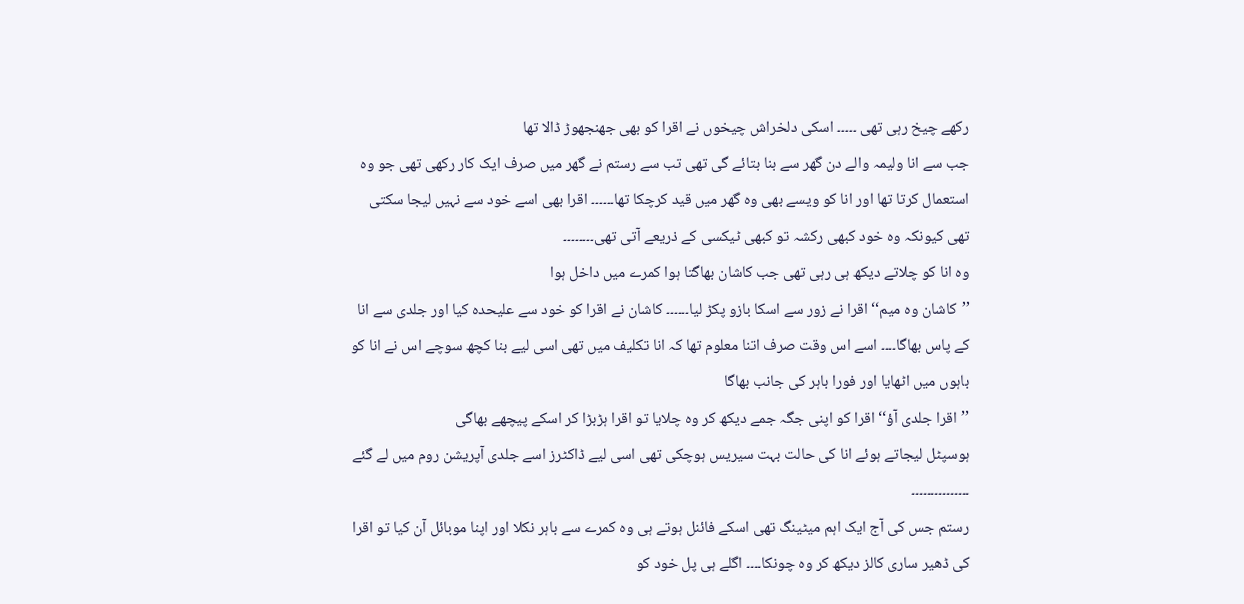رکھے چیخ رہی تھی ۔۔۔۔۔ اسکی دلخراش چیخوں نے اقرا کو بھی جھنجھوڑ ڈالا تھا
جب سے انا ولیمہ والے دن گھر سے بنا بتائے گی تھی تب سے رستم نے گھر میں صرف ایک کار رکھی تھی جو وہ استعمال کرتا تھا اور انا کو ویسے بھی وہ گھر میں قید کرچکا تھا۔۔۔۔۔۔ اقرا بھی اسے خود سے نہیں لیجا سکتی تھی کیونکہ وہ خود کبھی رکشہ تو کبھی ٹیکسی کے ذریعے آتی تھی۔۔۔۔۔۔۔۔
وہ انا کو چلاتے دیکھ ہی رہی تھی جب کاشان بھاگتا ہوا کمرے میں داخل ہوا
’’کاشان وہ میم‘‘ اقرا نے زور سے اسکا بازو پکڑ لیا۔۔۔۔۔۔ کاشان نے اقرا کو خود سے علیحدہ کیا اور جلدی سے انا کے پاس بھاگا۔۔۔۔ اسے اس وقت صرف اتنا معلوم تھا کہ انا تکلیف میں تھی اسی لیے بنا کچھ سوچے اس نے انا کو باہوں میں اٹھایا اور فورا باہر کی جانب بھاگا
’’اقرا جلدی آؤ‘‘ اقرا کو اپنی جگہ جمے دیکھ کر وہ چلایا تو اقرا ہڑبڑا کر اسکے پیچھے بھاگی
ہوسپٹل لیجاتے ہوئے انا کی حالت بہت سیریس ہوچکی تھی اسی لیے ڈاکٹرز اسے جلدی آپریشن روم میں لے گئے
۔۔۔۔۔۔۔۔۔۔۔۔۔۔۔
رستم جس کی آج ایک اہم میٹینگ تھی اسکے فائنل ہوتے ہی وہ کمرے سے باہر نکلا اور اپنا موبائل آن کیا تو اقرا کی ڈھیر ساری کالز دیکھ کر وہ چونکا۔۔۔۔ اگلے ہی پل خود کو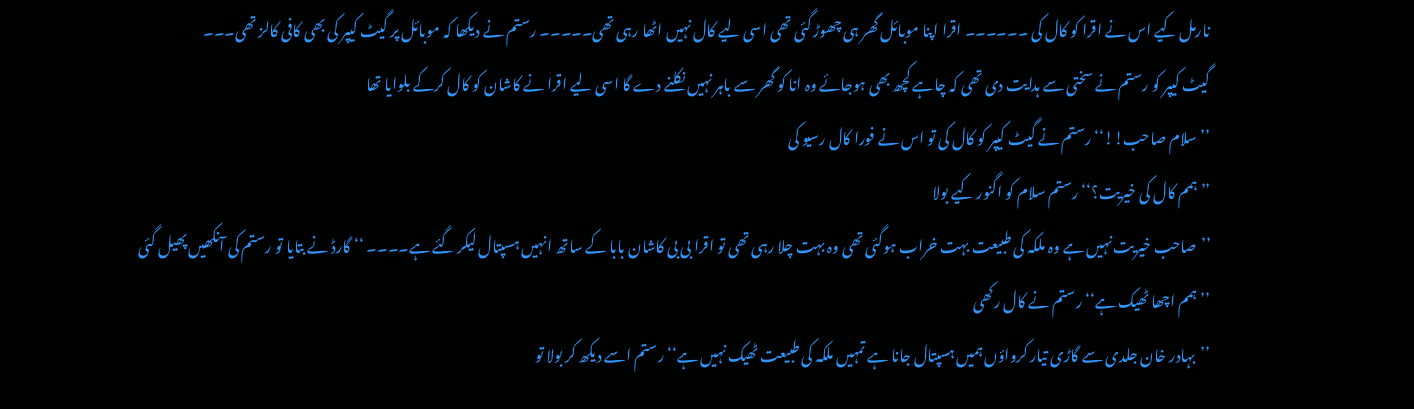نارمل کیے اس نے اقرا کو کال کی ۔۔۔۔۔۔ اقرا اپنا موبائل گھر ہی چھوڑ گئی تھی اسی لیے کال نہیں اٹھا رہی تھی۔۔۔۔۔ رستم نے دیکھا کہ موبائل پر گیٹ کیپر کی بھی کافی کالز تھی۔۔۔
گیٹ کیپر کو رستم نے سختی سے ہدایت دی تھی کہ چاہے کچھ بھی ہوجائے وہ انا کو گھر سے باہر نہیں نکلنے دے گا اسی لیے اقرا نے کاشان کو کال کرکے بلوایا تھا
’’سلام صاحب!!‘‘ رستم نے گیٹ کیپر کو کال کی تو اس نے فورا کال رسیو کی
’’ہمم کال کی خیریت؟‘‘ رستم سلام کو اگنور کیے بولا
’’صاحب خیریت نہیں ہے وہ ملکہ کی طبیعت بہت خراب ہوگئی تھی وہ بہت چلا رہی تھی تو اقرا بی بی کاشان بابا کے ساتھ انہیں ہسپتال لیکر گئے ہے۔۔۔۔ ‘‘ گارڈ نے بتایا تو رستم کی آنکھیں پھیل گئی
’’ہمم اچھا ٹھیک ہے‘‘ رستم نے کال رکھی
’’بہادر خان جلدی سے گاڑی تیار کرواؤں ہمیں ہسپتال جانا ہے تمہیں ملکہ کی طبیعت ٹھیک نہیں ہے‘‘ رستم اسے دیکھ کر بولا تو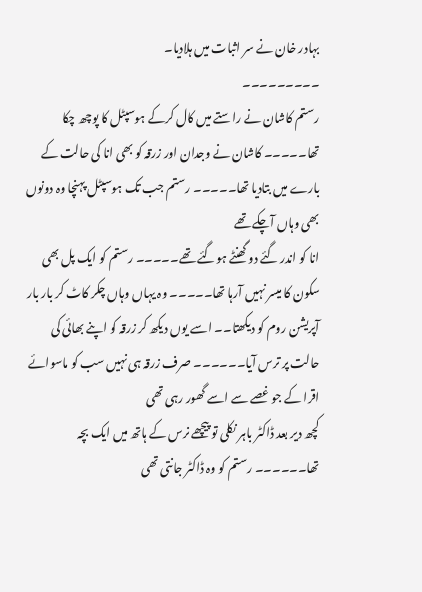بہادر خان نے سر اثبات میں ہلادیا۔
۔۔۔۔۔۔۔۔۔
رستم کاشان نے راستے میں کال کرکے ہوسپٹل کا پوچھ چکا تھا۔۔۔۔۔ کاشان نے وجدان اور زرقہ کو بھی انا کی حالت کے بارے میں بتادیا تھا۔۔۔۔۔ رستم جب تک ہوسپٹل پہنچا وہ دونوں بھی وہاں آچکے تھے
انا کو اندر گئے دو گھنٹے ہوگئے تھے۔۔۔۔۔ رستم کو ایک پل بھی سکون کا میسر نہیں آرہا تھا۔۔۔۔۔ وہ یہاں وہاں چکر کاٹ کر بار بار آپریشن روم کو دیکھتا۔۔ اسے یوں دیکھ کر زرقہ کو اپنے بھائی کی حالت پر ترس آیا۔۔۔۔۔۔ صرف زرقہ ہی نہیں سب کو ماسوائے اقرا کے جو غصے سے اسے گھور رہی تھی
کچھ دیر بعد ڈاکٹر باہر نکلی تو پیچھے نرس کے ہاتھ میں ایک بچہ تھا۔۔۔۔۔۔ رستم کو وہ ڈاکٹر جانتی تھی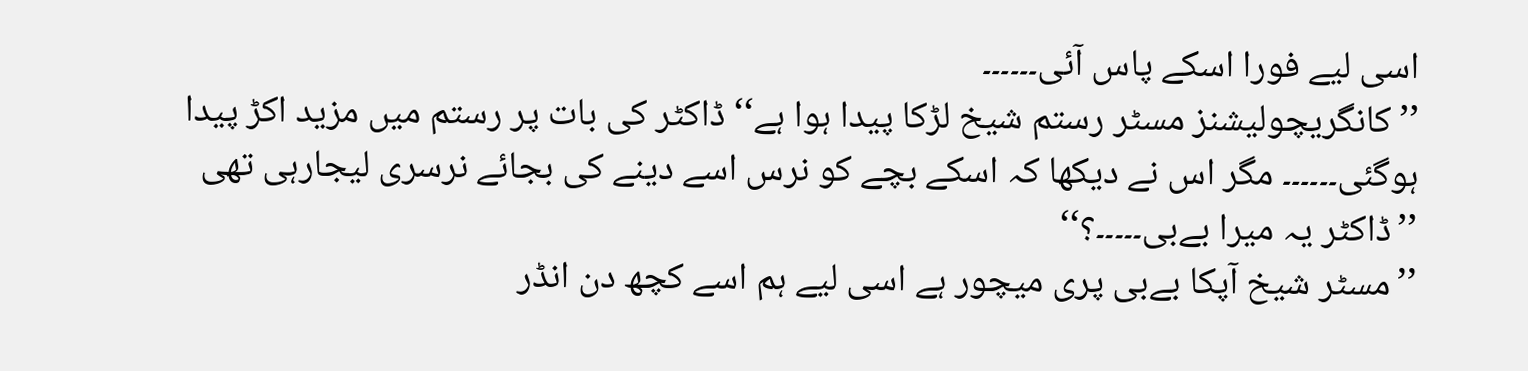اسی لیے فورا اسکے پاس آئی۔۔۔۔۔۔
’’کانگریچولیشنز مسٹر رستم شیخ لڑکا پیدا ہوا ہے‘‘ ڈاکٹر کی بات پر رستم میں مزید اکڑ پیدا ہوگئی۔۔۔۔۔۔ مگر اس نے دیکھا کہ اسکے بچے کو نرس اسے دینے کی بجائے نرسری لیجارہی تھی
’’ڈاکٹر یہ میرا بےبی۔۔۔۔۔؟‘‘
’’مسٹر شیخ آپکا بےبی پری میچور ہے اسی لیے ہم اسے کچھ دن انڈر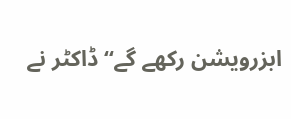ابزرویشن رکھے گے‘‘ ڈاکٹر نے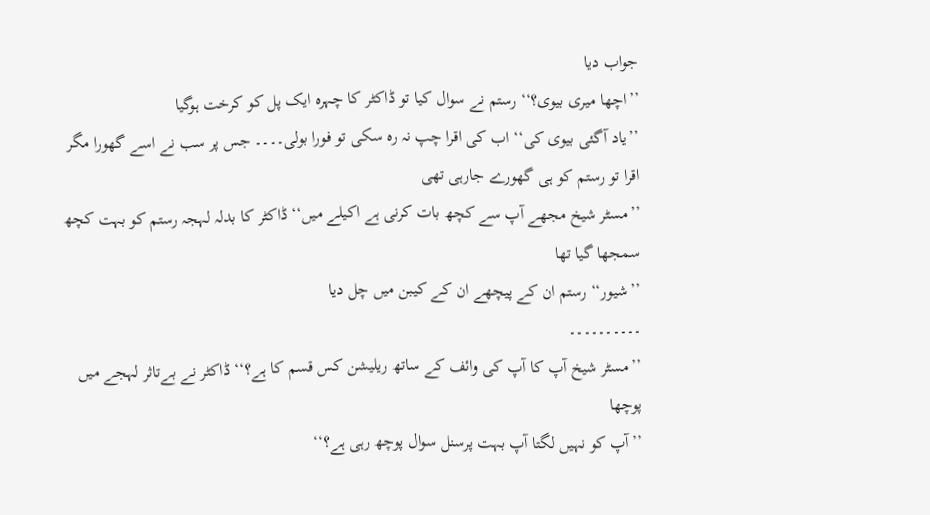جواب دیا
’’اچھا میری بیوی؟‘‘ رستم نے سوال کیا تو ڈاکٹر کا چہرہ ایک پل کو کرخت ہوگیا
’’یاد آگئی بیوی کی‘‘ اب کی اقرا چپ نہ رہ سکی تو فورا بولی۔۔۔۔ جس پر سب نے اسے گھورا مگر اقرا تو رستم کو ہی گھورے جارہی تھی
’’مسٹر شیخ مجھے آپ سے کچھ بات کرنی ہے اکیلے میں‘‘ ڈاکٹر کا بدلہ لہجہ رستم کو بہت کچھ سمجھا گیا تھا
’’شیور‘‘ رستم ان کے پیچھے ان کے کیبن میں چل دیا
۔۔۔۔۔۔۔۔۔۔
’’مسٹر شیخ آپ کا آپ کی وائف کے ساتھ ریلیشن کس قسم کا ہے؟‘‘ ڈاکٹر نے بےتاثر لہجے میں پوچھا
’’آپ کو نہیں لگتا آپ بہت پرسنل سوال پوچھ رہی ہے؟‘‘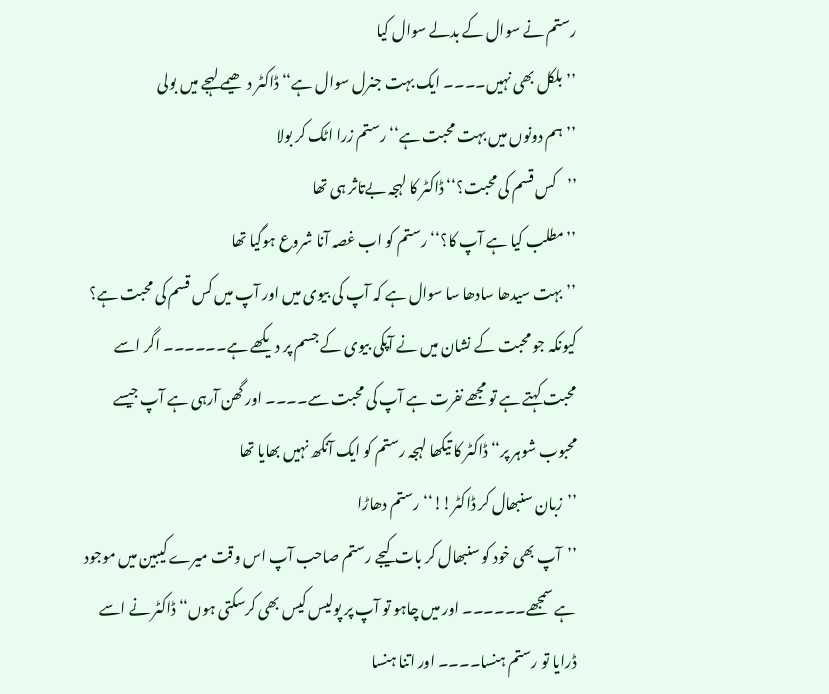رستم نے سوال کے بدلے سوال کیا
’’بلکل بھی نہیں۔۔۔۔ ایک بہت جنرل سوال ہے‘‘ ڈاکٹر دھیمے لہجے میں بولی
’’ہم دونوں میں بہت محبت ہے‘‘ رستم زرا اٹک کر بولا
’’کس قسم کی محبت؟‘‘ ڈاکٹر کا لہجہ بےتاثر ہی تھا
’’مطلب کیا ہے آپ کا؟‘‘ رستم کو اب غصہ آنا شروع ہوگیا تھا
’’بہت سیدھا سادھا سا سوال ہے کہ آپ کی بیوی میں اور آپ میں کس قسم کی محبت ہے؟ کیونکہ جو محبت کے نشان میں نے آپکی بیوی کے جسم پر دیکھے ہے۔۔۔۔۔۔ اگر اسے محبت کہتے ہے تو مجھے نفرت ہے آپ کی محبت سے۔۔۔۔ اور گھن آرہی ہے آپ جیسے محبوب شوہر پر‘‘ ڈاکٹر کا تیکھا لہجہ رستم کو ایک آنکھ نہیں بھایا تھا
’’زبان سنبھال کر ڈاکٹر!!‘‘ رستم دھاڑا
’’آپ بھی خود کو سنبھال کر بات کیجے رستم صاحب آپ اس وقت میرے کیبین میں موجود ہے سمجھے۔۔۔۔۔۔ اور میں چاہو تو آپ پر پولیس کیس بھی کرسکتی ہوں‘‘ ڈاکٹر نے اسے ڈرایا تو رستم ہنسا۔۔۔۔ اور اتنا ہنسا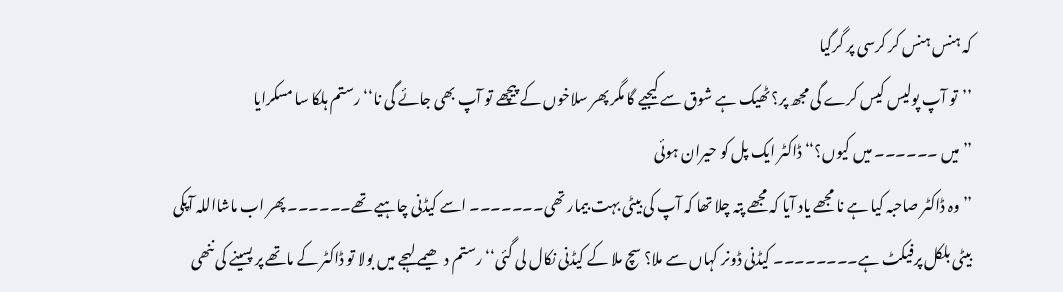کہ ہنس ہنس کر کرسی پر گرگیا
’’تو آپ پولیس کیس کرے گی مجھ پر؟ ٹھیک ہے شوق سے کیجیے گا مگر پھر سلاخوں کے پیچھے تو آپ بھی جائے گی نا‘‘ رستم ہلکا سا مسکرایا
’’میں ۔۔۔۔۔۔ میں کیوں؟‘‘ ڈاکٹر ایک پل کو حیران ہوئی
’’وہ ڈاکٹر صاحبہ کیا ہے نا مجھے یاد آیا کہ مجھے پتہ چلا تھا کہ آپ کی بیٹی بہت بیمار تھی۔۔۔۔۔۔۔ اسے کیڈنی چاہیے تھے۔۔۔۔۔۔ پھر اب ماشااللہ آپکی بیٹی بلکل پرفیکٹ ہے۔۔۔۔۔۔۔۔ کیڈنی ڈونر کہاں سے ملا؟ سچ ملا کے کیڈنی نکال لی گئی‘‘ رستم دھیمے لہجے میں بولا تو ڈاکٹر کے ماتھے پر پسینے کی ننھی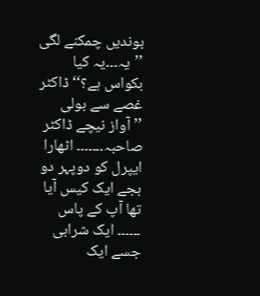بوندیں چمکنے لگی
’’یہ۔۔۔یہ کیا بکواس ہے؟‘‘ ڈاکٹر غصے سے بولی
’’آواز نیچے ڈاکٹر صاحبہ۔۔۔۔۔۔۔ اٹھارا ایپرل کو دوپہر دو بجے ایک کیس آیا تھا آپ کے پاس ۔۔۔۔۔۔ ایک شرابی جسے ایک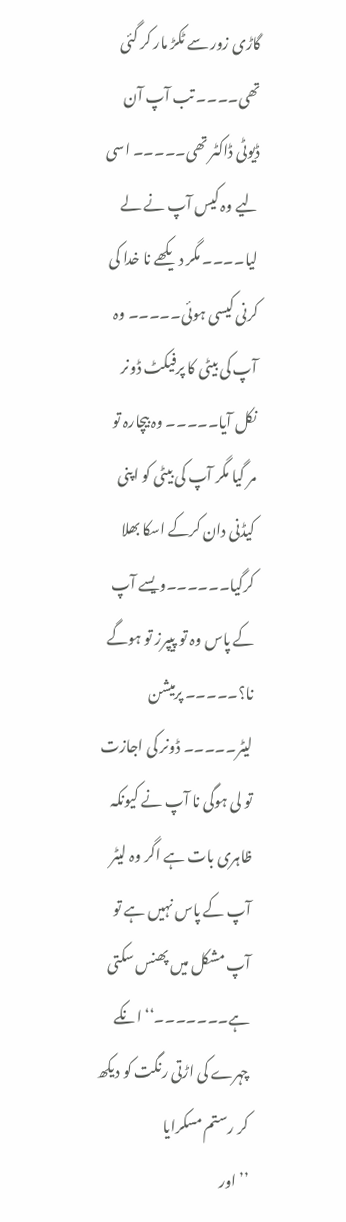گاڑی زور سے ٹکڑ مار کر گئی تھی۔۔۔۔ تب آپ آن ڈیوٹی ڈاکٹر تھی۔۔۔۔۔ اسی لیے وہ کیس آپ نے لے لیا۔۔۔۔ مگر دیکھے نا خدا کی کرنی کیسی ہوئی۔۔۔۔۔ وہ آپ کی بیٹی کا پرفیکٹ ڈونر نکل آیا۔۔۔۔۔ وہ بیچارہ تو مر گیا مگر آپ کی بیٹی کو اپنی کیڈنی دان کرکے اسکا بھلا کرگیا۔۔۔۔۔۔ویسے آپ کے پاس وہ تو پیپرز تو ہوگے نا؟۔۔۔۔۔ پرمیشن لیٹر۔۔۔۔۔ ڈونر کی اجازت تو لی ہوگی نا آپ نے کیونکہ ظاہری بات ہے اگر وہ لیٹر آپ کے پاس نہیں ہے تو آپ مشکل میں پھنس سکتی ہے۔۔۔۔۔۔۔‘‘ انکے چہرے کی اڑتی رنگت کو دیکھ کر رستم مسکرایا
’’اور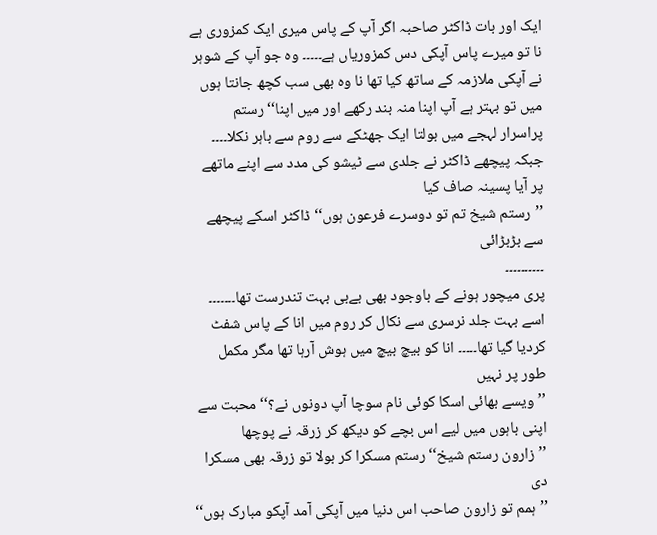ایک اور بات ڈاکٹر صاحبہ اگر آپ کے پاس میری ایک کمزوری ہے نا تو میرے پاس آپکی دس کمزوریاں ہے۔۔۔۔۔ وہ جو آپ کے شوہر نے آپکی ملازمہ کے ساتھ کیا تھا نا وہ بھی سب کچھ جانتا ہوں میں تو بہتر ہے آپ اپنا منہ بند رکھے اور میں اپنا‘‘ رستم پراسرار لہجے میں بولتا ایک جھٹکے سے روم سے باہر نکلا۔۔۔۔ جبکہ پیچھے ڈاکٹر نے جلدی سے ٹیشو کی مدد سے اپنے ماتھے پر آیا پسینہ صاف کیا
’’رستم شیخ تم تو دوسرے فرعون ہوں‘‘ ڈاکٹر اسکے پیچھے سے بڑبڑائی
۔۔۔۔۔۔۔۔۔۔
پری میچور ہونے کے باوجود بھی بےبی بہت تندرست تھا۔۔۔۔۔۔۔ اسے بہت جلد نرسری سے نکال کر روم میں انا کے پاس شفٹ کردیا گیا تھا۔۔۔۔۔ انا کو بیچ بیچ میں ہوش آرہا تھا مگر مکمل طور پر نہیں
’’ویسے بھائی اسکا کوئی نام سوچا آپ دونوں نے؟‘‘ محبت سے اپنی باہوں میں لیے اس بچے کو دیکھ کر زرقہ نے پوچھا
’’زارون رستم شیخ‘‘ رستم مسکرا کر بولا تو زرقہ بھی مسکرا دی
’’ہمم تو زارون صاحب اس دنیا میں آپکی آمد آپکو مبارک ہوں‘‘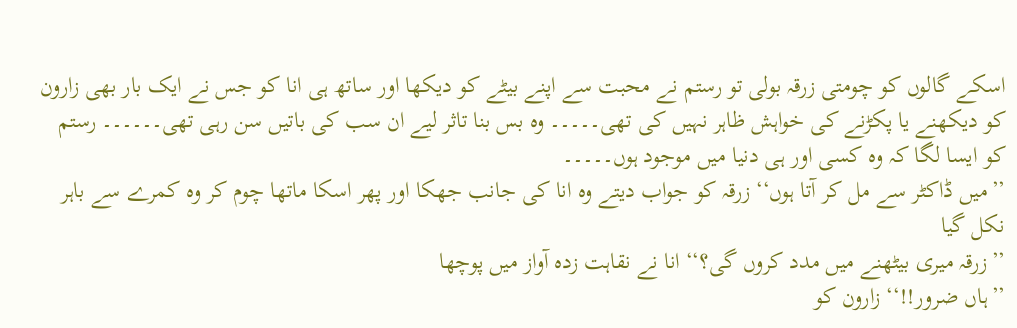اسکے گالوں کو چومتی زرقہ بولی تو رستم نے محبت سے اپنے بیٹے کو دیکھا اور ساتھ ہی انا کو جس نے ایک بار بھی زارون کو دیکھنے یا پکڑنے کی خواہش ظاہر نہیں کی تھی۔۔۔۔۔ وہ بس بنا تاثر لیے ان سب کی باتیں سن رہی تھی۔۔۔۔۔۔ رستم کو ایسا لگا کہ وہ کسی اور ہی دنیا میں موجود ہوں۔۔۔۔۔
’’میں ڈاکٹر سے مل کر آتا ہوں‘‘ زرقہ کو جواب دیتے وہ انا کی جانب جھکا اور پھر اسکا ماتھا چوم کر وہ کمرے سے باہر نکل گیا
’’زرقہ میری بیٹھنے میں مدد کروں گی؟‘‘ انا نے نقاہت زدہ آواز میں پوچھا
’’ہاں ضرور!!‘‘ زارون کو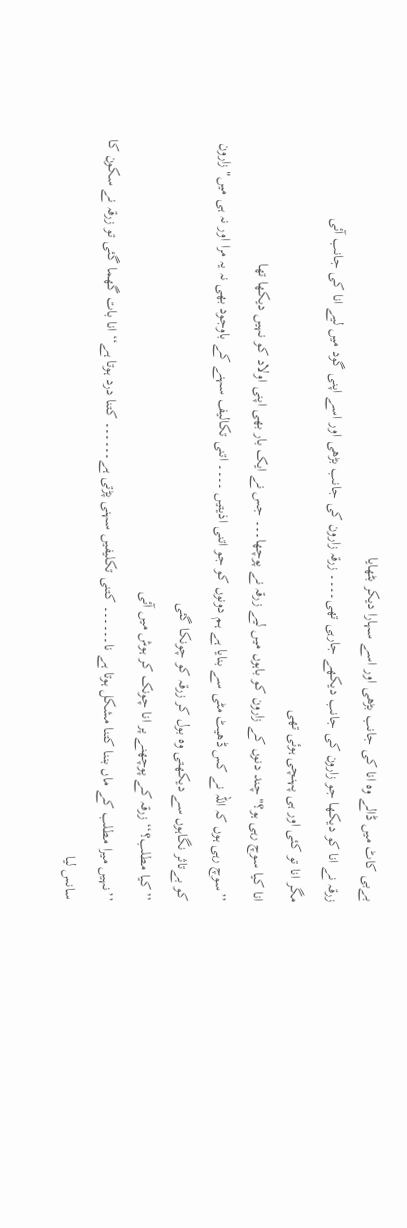بےبی کاٹ میں ڈالے وہ انا کی جانب بڑھی اور اسے سہارا دیکر بٹھایا
زرقہ نے انا کو دیکھا جو زارون کی جانب دیکھے جارہی تھی۔۔۔۔ زرقہ زارون کی جانب بڑھی اور اسے اپنی گود میں لیے انا کی جانب آئی
مگر انا تو کئی اور ہی پہنچی ہوئی تھی
انا کیا سوچ رہی ہو؟" چند دنوں کے زارون کو باہوں میں لیے زرقہ نے پوچھا۔۔۔ جس نے ایک بار بھی اپنی اولاد کو نہیں دیکھا تھا
’’سوچ رہی ہوں کہ اللہ نے کس ڈھیٹ مٹی سے بنایا ہے ہم دونوں کو جو اتنی اذیتیں ۔۔۔۔ اتنی تکالیف سہنے کے باوجود بھی نہ یہ مرا اور نہ ہی میں" زارون کو بےتاثر نگاہوں سے دیکھتی وہ بول کر زرقہ کو چونکا گئی
’’کیا مطلب؟‘‘ زرقہ کے پوچھنے پر انا چونک کر ہوش میں آئی
’’نہیں میرا مطلب کے ماں بننا کتنا مشکل ہوتا ہے نا۔۔۔۔۔۔ کتنی تکلیفیں سہنی پڑتی ہے۔۔۔۔۔۔ کتنا درد ہوتا ہے‘‘ انا بات گھما گئی تو زرقہ نے سکون کا سانس لیا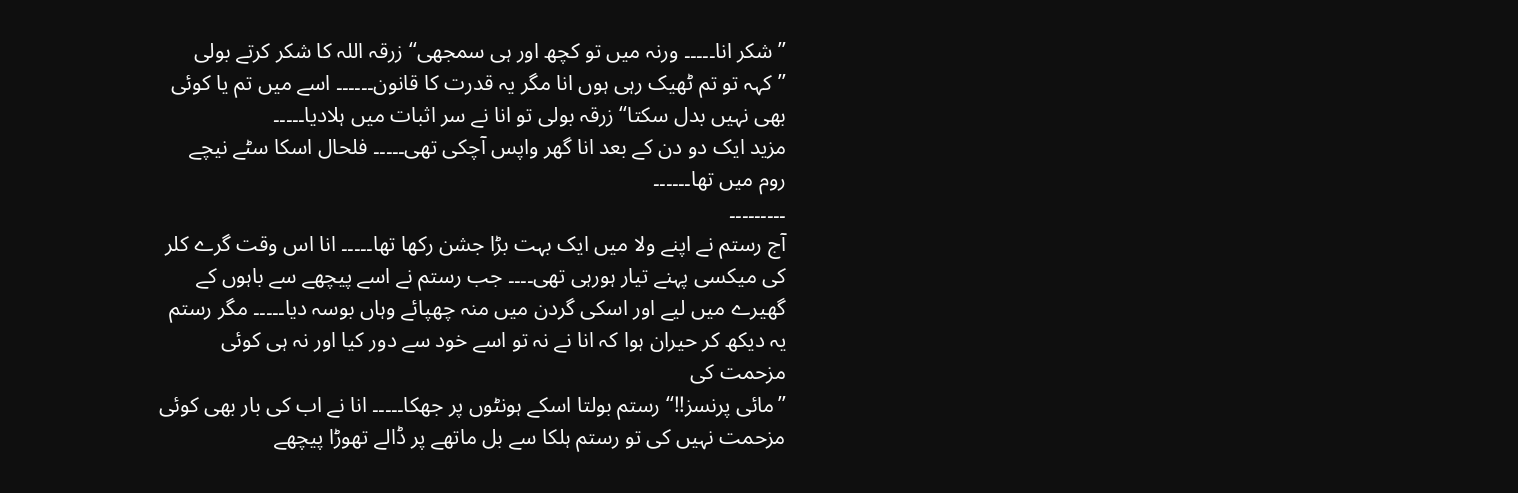’’شکر انا۔۔۔۔۔ ورنہ میں تو کچھ اور ہی سمجھی‘‘ زرقہ اللہ کا شکر کرتے بولی
’’کہہ تو تم ٹھیک رہی ہوں انا مگر یہ قدرت کا قانون۔۔۔۔۔۔ اسے میں تم یا کوئی بھی نہیں بدل سکتا‘‘ زرقہ بولی تو انا نے سر اثبات میں ہلادیا۔۔۔۔۔
مزید ایک دو دن کے بعد انا گھر واپس آچکی تھی۔۔۔۔۔ فلحال اسکا سٹے نیچے روم میں تھا۔۔۔۔۔۔
۔۔۔۔۔۔۔۔۔
آج رستم نے اپنے ولا میں ایک بہت بڑا جشن رکھا تھا۔۔۔۔۔ انا اس وقت گرے کلر کی میکسی پہنے تیار ہورہی تھی۔۔۔۔ جب رستم نے اسے پیچھے سے باہوں کے گھیرے میں لیے اور اسکی گردن میں منہ چھپائے وہاں بوسہ دیا۔۔۔۔۔ مگر رستم یہ دیکھ کر حیران ہوا کہ انا نے نہ تو اسے خود سے دور کیا اور نہ ہی کوئی مزحمت کی
’’مائی پرنسز!!‘‘ رستم بولتا اسکے ہونٹوں پر جھکا۔۔۔۔۔ انا نے اب کی بار بھی کوئی مزحمت نہیں کی تو رستم ہلکا سے بل ماتھے پر ڈالے تھوڑا پیچھے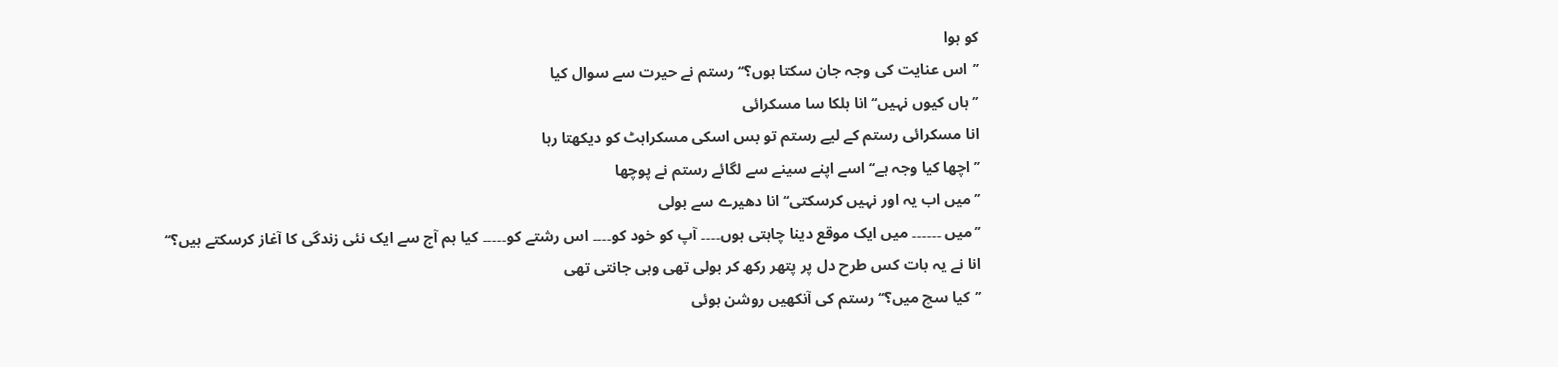کو ہوا
’’اس عنایت کی وجہ جان سکتا ہوں؟‘‘ رستم نے حیرت سے سوال کیا
’’ہاں کیوں نہیں‘‘ انا ہلکا سا مسکرائی
انا مسکرائی رستم کے لیے رستم تو بس اسکی مسکراہٹ کو دیکھتا رہا
’’اچھا کیا وجہ ہے‘‘ اسے اپنے سینے سے لگائے رستم نے پوچھا
’’میں اب یہ اور نہیں کرسکتی‘‘ انا دھیرے سے بولی
’’میں ۔۔۔۔۔۔ میں ایک موقع دینا چاہتی ہوں۔۔۔۔ آپ کو خود کو۔۔۔۔ اس رشتے کو۔۔۔۔۔ کیا ہم آج سے ایک نئی زندگی کا آغاز کرسکتے ہیں؟‘‘ انا نے یہ بات کس طرح دل پر پتھر رکھ کر بولی تھی وہی جانتی تھی
’’کیا سچ میں؟‘‘ رستم کی آنکھیں روشن ہوئی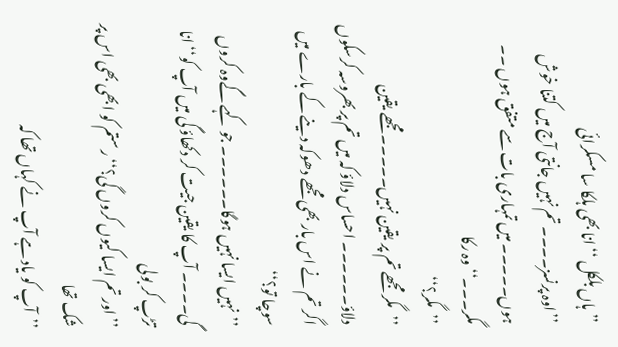’’ہاں بلکل ‘‘ انا بھی ہلکا سا مسکرائی
’’اوہ پرنسز۔۔۔۔ تم نہیں جانتی آج میں کتنا خوش ہوں۔۔۔۔۔ میں تمہاری بات سے متفق ہوں ۔۔ مگر۔۔۔‘‘ وہ رکا
’’مگر؟‘‘
’’مگر مجھے تم پر یقین نہیں۔۔۔۔۔ مجھے یقین دلاؤ۔۔۔۔۔۔ احساس دلاؤ کہ میں تم پر بھروسہ کرسکوں اگر تم نے اس بار بھی مجھے دھوکہ دینے کے بارے میں سوچا تو؟‘‘
’’نہیں ایسا نہیں ہوگا۔۔۔۔۔۔ جو کہے گےوہ کروں گی۔۔۔۔ آپ کا یقین جیت کر دکھاؤ گی میں آپ کو‘‘ انا تڑپ کر بولی
’’اور تم ایسا کیوں کروں گی؟‘‘ رستم کو ابھی بھی اس پر شک تھا
’’آپ کو یاد ہے آپ نے کہاں تھا کہ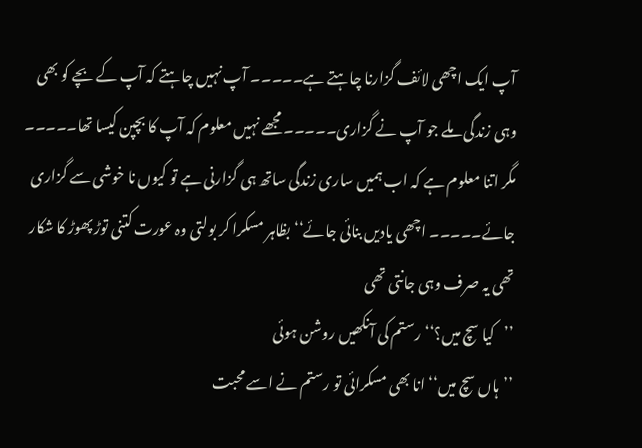آپ ایک اچھی لائف گزارنا چاہتے ہے۔۔۔۔۔ آپ نہیں چاہتے کہ آپ کے بچے کو بھی وہی زندگی ملے جو آپ نے گزاری۔۔۔۔۔ مجھے نہیں معلوم کہ آپ کا بچپن کیسا تھا۔۔۔۔۔ مگر اتنا معلوم ہے کہ اب ہمیں ساری زندگی ساتھ ہی گزارنی ہے تو کیوں نا خوشی سے گزاری جائے۔۔۔۔۔ اچھی یادیں بنائی جائے‘‘ بظاہر مسکرا کر بولتی وہ عورت کتنی توڑ پھوڑ کا شکار تھی یہ صرف وہی جانتی تھی
’’کیا سچ میں؟‘‘ رستم کی آنکھیں روشن ہوئی
’’ہاں سچ میں‘‘ انا بھی مسکرائی تو رستم نے اسے محبت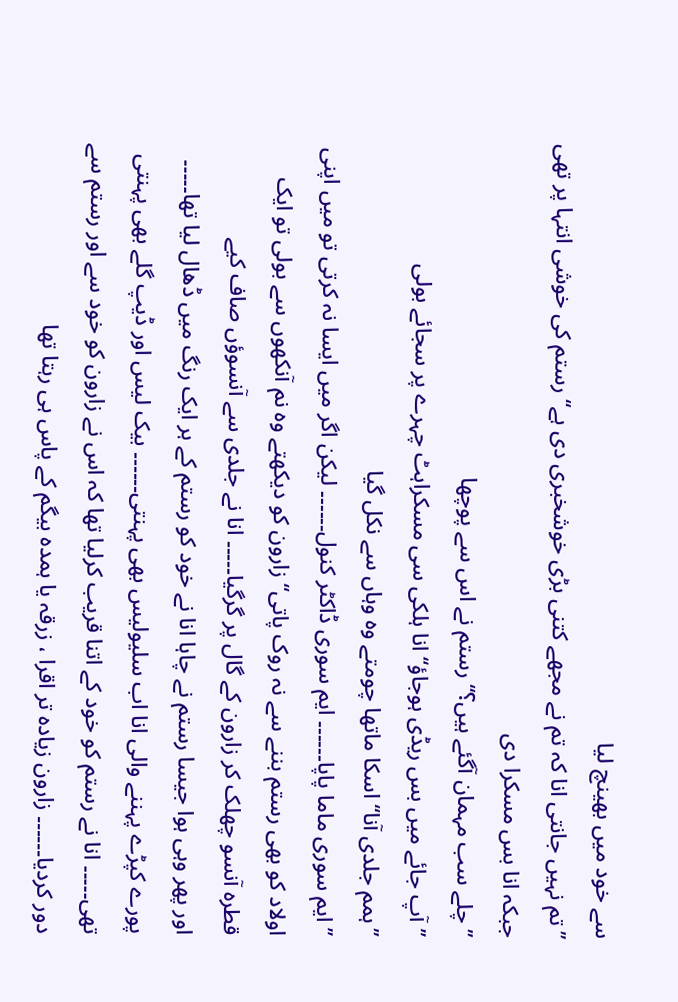سے خود میں بھینچ لیا
’’تم نہیں جانتی انا کہ تم نے مجھے کتنی بڑی خوشخبری دی ہے‘‘ رستم کی خوشی انتہا پر تھی جبکہ انا بس مسکرا دی
’’چلے سب مہمان آگئے ہیں؟‘‘ رستم نے اس سے پوچھا
’’آپ جائے میں بس ریڈی ہوجاؤ‘‘ انا ہلکی سی مسکراہٹ چہرے پر سجائے بولی
’’ہمم جلدی آنا‘‘ اسکا ماتھا چومتے وہ وہاں سے نکل گیا
’’ایم سوری ماما پاپا۔۔۔۔۔۔ ایم سوری ڈاکٹر کنول۔۔۔۔۔۔ لیکن اگر میں ایسا نہ کرتی تو میں اپنی اولاد کو بھی رستم بننے سے نہ روک پاتی‘‘ زارون کو دیکھتے وہ نم آنکھوں سے بولی تو ایک قطرہ آنسو چھلک کر زارون کے گال پر گرگیا۔۔۔۔۔ انا نے جلدی سے آنسوؤں صاف کیے
اور پھر وہی ہوا جیسا رستم نے چاہا انا نے خود کو رستم کے ہر ایک رنگ میں ڈھال لیا تھا۔۔۔۔۔ پورے کپڑے پہننے والی انا اب سلیولیس بھی پہنتی۔۔۔۔۔۔ بیک لیس اور ڈیپ گلے بھی پہنتی تھی۔۔۔۔۔ انا نے رستم کو خود کے اتنا قریب کرلیا تھا کہ اس نے زارون کو خود سے اور رستم سے دور کردیا۔۔۔۔۔۔ زارون زیادہ تر اقرا ، زرقہ یا ہمدہ بیگم کے پاس ہی رہتا تھا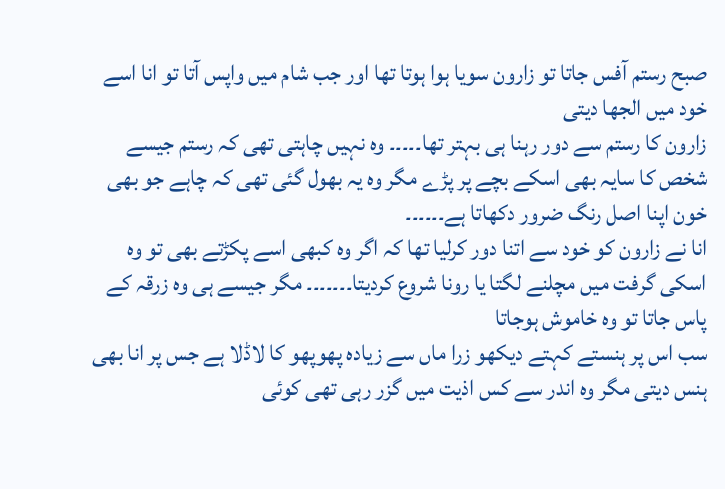صبح رستم آفس جاتا تو زارون سویا ہوا ہوتا تھا اور جب شام میں واپس آتا تو انا اسے خود میں الجھا دیتی
زارون کا رستم سے دور رہنا ہی بہتر تھا۔۔۔۔۔ وہ نہیں چاہتی تھی کہ رستم جیسے شخص کا سایہ بھی اسکے بچے پر پڑے مگر وہ یہ بھول گئی تھی کہ چاہے جو بھی خون اپنا اصل رنگ ضرور دکھاتا ہے۔۔۔۔۔۔
انا نے زارون کو خود سے اتنا دور کرلیا تھا کہ اگر وہ کبھی اسے پکڑتے بھی تو وہ اسکی گرفت میں مچلنے لگتا یا رونا شروع کردیتا۔۔۔۔۔۔۔ مگر جیسے ہی وہ زرقہ کے پاس جاتا تو وہ خاموش ہوجاتا
سب اس پر ہنستے کہتے دیکھو زرا ماں سے زیادہ پھوپھو کا لاڈلا ہے جس پر انا بھی ہنس دیتی مگر وہ اندر سے کس اذیت میں گزر رہی تھی کوئی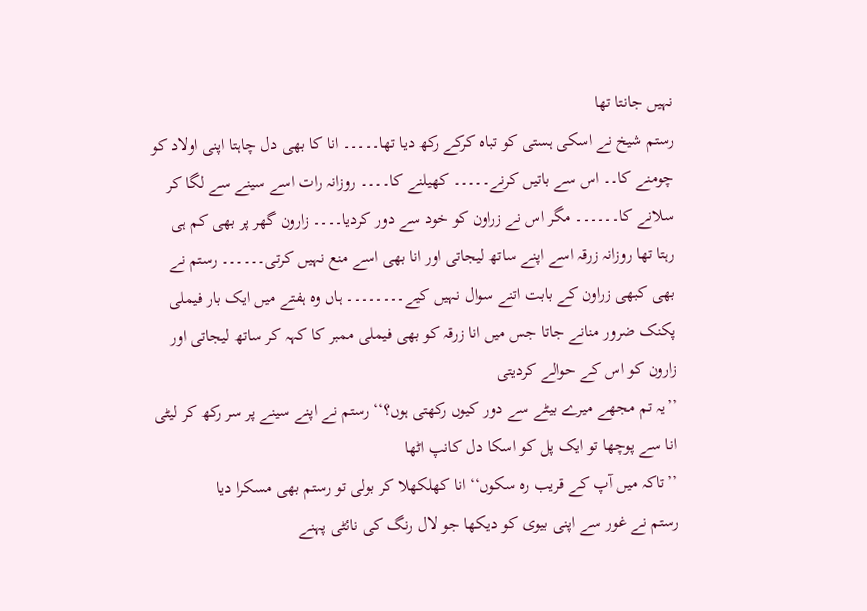نہیں جانتا تھا
رستم شیخ نے اسکی ہستی کو تباہ کرکے رکھ دیا تھا۔۔۔۔۔ انا کا بھی دل چاہتا اپنی اولاد کو چومنے کا۔۔ اس سے باتیں کرنے۔۔۔۔۔ کھیلنے کا۔۔۔۔ روزانہ رات اسے سینے سے لگا کر سلانے کا۔۔۔۔۔۔ مگر اس نے زراون کو خود سے دور کردیا۔۔۔۔ زارون گھر پر بھی کم ہی رہتا تھا روزانہ زرقہ اسے اپنے ساتھ لیجاتی اور انا بھی اسے منع نہیں کرتی۔۔۔۔۔۔ رستم نے بھی کبھی زراون کے بابت اتنے سوال نہیں کیے۔۔۔۔۔۔۔۔ ہاں وہ ہفتے میں ایک بار فیملی پکنک ضرور منانے جاتا جس میں انا زرقہ کو بھی فیملی ممبر کا کہہ کر ساتھ لیجاتی اور زارون کو اس کے حوالے کردیتی
’’یہ تم مجھے میرے بیٹے سے دور کیوں رکھتی ہوں؟‘‘ رستم نے اپنے سینے پر سر رکھ کر لیٹی انا سے پوچھا تو ایک پل کو اسکا دل کانپ اٹھا
’’تاکہ میں آپ کے قریب رہ سکوں‘‘ انا کھلکھلا کر بولی تو رستم بھی مسکرا دیا
رستم نے غور سے اپنی بیوی کو دیکھا جو لال رنگ کی نائٹی پہنے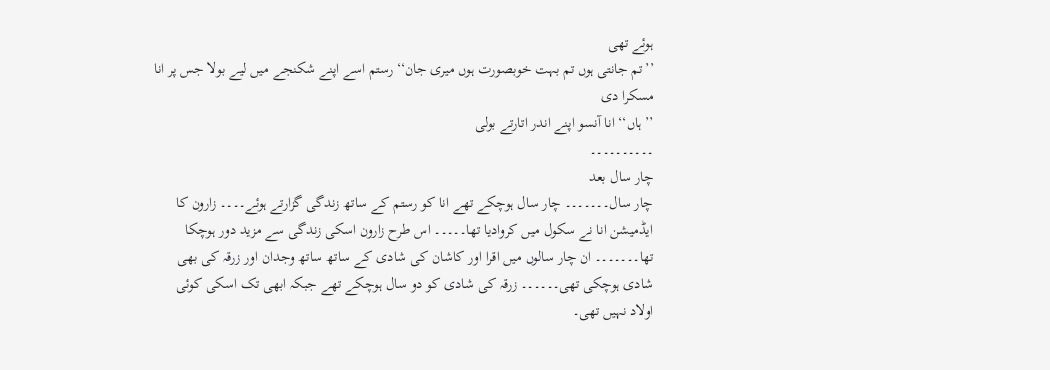ہوئے تھی
’’تم جانتی ہوں تم بہت خوبصورت ہوں میری جان‘‘ رستم اسے اپنے شکنجے میں لیے بولا جس پر انا مسکرا دی
’’ہاں‘‘ انا آنسو اپنے اندر اتارتے بولی
۔۔۔۔۔۔۔۔۔۔
چار سال بعد
چار سال۔۔۔۔۔۔۔ چار سال ہوچکے تھے انا کو رستم کے ساتھ زندگی گزارتے ہوئے۔۔۔۔ زارون کا ایڈمیشن انا نے سکول میں کروادیا تھا۔۔۔۔۔ اس طرح زارون اسکی زندگی سے مزید دور ہوچکا تھا۔۔۔۔۔۔۔ ان چار سالوں میں اقرا اور کاشان کی شادی کے ساتھ ساتھ وجدان اور زرقہ کی بھی شادی ہوچکی تھی۔۔۔۔۔۔ زرقہ کی شادی کو دو سال ہوچکے تھے جبکہ ابھی تک اسکی کوئی اولاد نہیں تھی۔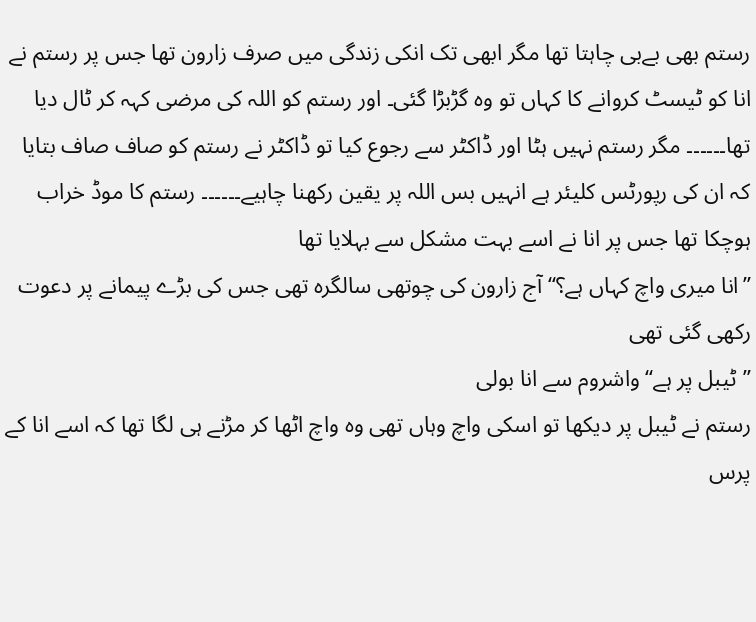رستم بھی بےبی چاہتا تھا مگر ابھی تک انکی زندگی میں صرف زارون تھا جس پر رستم نے انا کو ٹیسٹ کروانے کا کہاں تو وہ گڑبڑا گئی۔ اور رستم کو اللہ کی مرضی کہہ کر ٹال دیا تھا۔۔۔۔۔۔ مگر رستم نہیں ہٹا اور ڈاکٹر سے رجوع کیا تو ڈاکٹر نے رستم کو صاف صاف بتایا کہ ان کی رپورٹس کلیئر ہے انہیں بس اللہ پر یقین رکھنا چاہیے۔۔۔۔۔۔ رستم کا موڈ خراب ہوچکا تھا جس پر انا نے اسے بہت مشکل سے بہلایا تھا
’’انا میری واچ کہاں ہے؟‘‘ آج زارون کی چوتھی سالگرہ تھی جس کی بڑے پیمانے پر دعوت رکھی گئی تھی
’’ٹیبل پر ہے‘‘ واشروم سے انا بولی
رستم نے ٹیبل پر دیکھا تو اسکی واچ وہاں تھی وہ واچ اٹھا کر مڑنے ہی لگا تھا کہ اسے انا کے پرس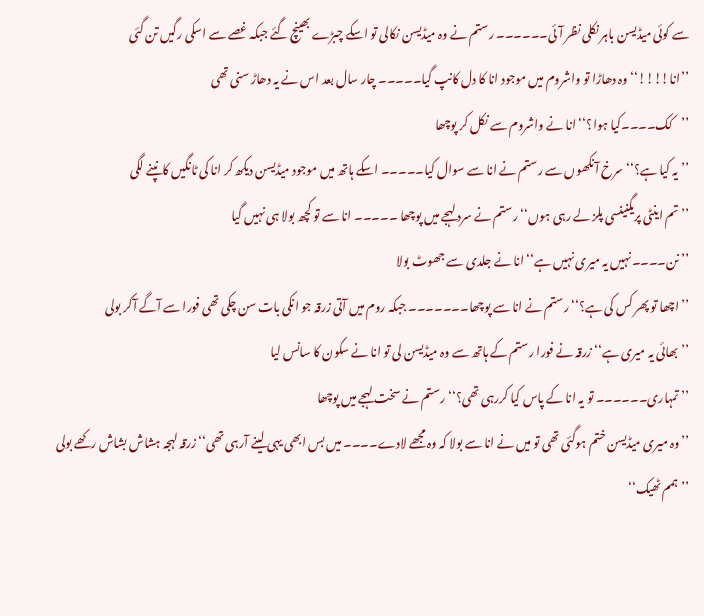سے کوئی میڈیسن باہر نکلی نظر آئی۔۔۔۔۔۔ رستم نے وہ میڈیسن نکالی تو اسکے چبڑے بھینچ گئے جبکہ غصے سے اسکی رگیں تن گئی
’’انا!!!!‘‘ وہ دھاڑا تو واشروم میں موجود انا کا دل کانپ گیا۔۔۔۔۔ چار سال بعد اس نے یہ دھاڑ سنی تھی
’’کک۔۔۔۔کیا ہوا؟‘‘ انا نے واشروم سے نکل کر پوچھا
’’یہ کیا ہے؟‘‘ سرخ آنکھوں سے رستم نے انا سے سوال کیا۔۔۔۔۔ اسکے ہاتھ میں موجود میڈیسن دیکھ کر انا کی ٹانگیں کانپنے لگی
’’تم اینٹی پریگنینسی پلز لے رہی ہوں‘‘ رستم نے سرد لہجے میں پوچھا ۔۔۔۔۔ انا سے تو کچھ بولا ہی نہیں گیا
’’نن۔۔۔۔نہیں یہ میری نہیں ہے‘‘ انا نے جلدی سے جھوٹ بولا
’’اچھا تو پھر کس کی ہے؟‘‘ رستم نے انا سے پوچھا۔۔۔۔۔۔۔ جبکہ روم میں آتی زرقہ جو انکی بات سن چکی تھی فورا سے آگے آکر بولی
’’بھائی یہ میری ہے‘‘ زرقہ نے فورا رستم کے ہاتھ سے وہ میڈیسن لی تو انا نے سکون کا سانس لیا
’’تمہاری۔۔۔۔۔۔ تو یہ انا کے پاس کیا کررہی تھی؟‘‘ رستم نے سخت لہجے میں پوچھا
’’وہ میری میڈیسن ختم ہوگئی تھی تو میں نے انا سے بولا کہ وہ مجھے لادے۔۔۔۔ میں بس ابھی یہی لینے آرہی تھی‘‘ زرقہ لہجہ ہشاش بشاش رکھے بولی
’’ہمم ٹھیک‘‘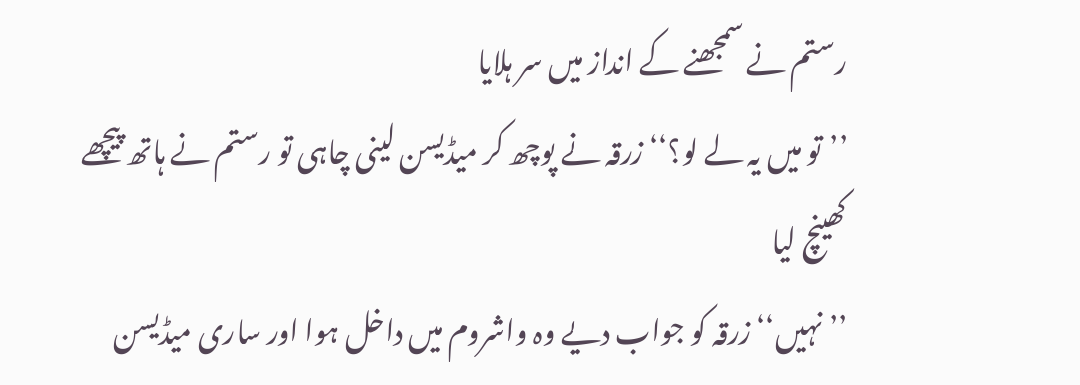رستم نے سمجھنے کے انداز میں سر ہلایا
’’تو میں یہ لے لو؟‘‘ زرقہ نے پوچھ کر میڈیسن لینی چاہی تو رستم نے ہاتھ پیچھے کھینچ لیا
’’نہیں‘‘ زرقہ کو جواب دیے وہ واشروم میں داخل ہوا اور ساری میڈیسن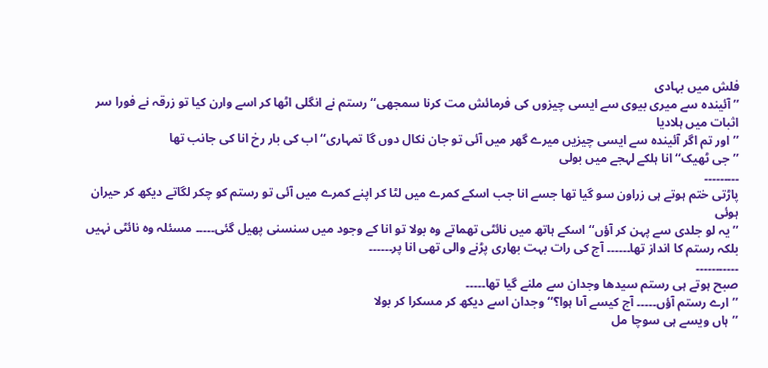فلش میں بہادی
’’آئیندہ سے میری بیوی سے ایسی چیزوں کی فرمائش مت کرنا سمجھی‘‘ رستم نے انگلی اٹھا کر اسے وارن کیا تو زرقہ نے فورا سر اثبات میں ہلادیا
’’اور تم اگر آئیندہ سے ایسی چیزیں میرے گھر میں آئی تو جان نکال دوں گا تمہاری‘‘ اب کی بار رخ انا کی جانب تھا
’’جی ٹھیک‘‘ انا ہلکے لہجے میں بولی
۔۔۔۔۔۔۔۔۔
پاڑتی ختم ہوتے ہی زراون سو گیا تھا جسے انا جب اسکے کمرے میں لٹا کر اپنے کمرے میں آئی تو رستم کو چکر لگاتے دیکھ کر حیران ہوئی
’’یہ لو جلدی سے پہن کر آؤں‘‘ اسکے ہاتھ میں نائٹی تھماتے وہ بولا تو انا کے وجود میں سنسنی پھیل گئی۔۔۔۔۔ مسئلہ وہ نائٹی نہیں بلکہ رستم کا انداز تھا۔۔۔۔۔۔ آج کی رات بہت بھاری پڑنے والی تھی انا پر۔۔۔۔۔۔
۔۔۔۔۔۔۔۔۔۔۔
صبح ہوتے ہی رستم سیدھا وجدان سے ملنے گیا تھا۔۔۔۔۔
’’ارے رستم آؤں۔۔۔۔۔ آج کیسے آںا ہوا؟‘‘ وجدان اسے دیکھ کر مسکرا کر بولا
’’ہاں ویسے ہی سوچا مل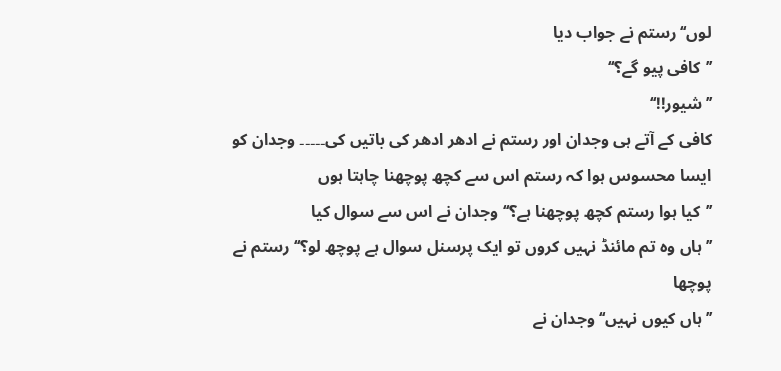لوں‘‘ رستم نے جواب دیا
’’کافی پیو گے؟‘‘
’’شیور!!‘‘
کافی کے آتے ہی وجدان اور رستم نے ادھر ادھر کی باتیں کی۔۔۔۔۔ وجدان کو ایسا محسوس ہوا کہ رستم اس سے کچھ پوچھنا چاہتا ہوں
’’کیا ہوا رستم کچھ پوچھنا ہے؟‘‘ وجدان نے اس سے سوال کیا
’’ہاں وہ تم مائنڈ نہیں کروں تو ایک پرسنل سوال ہے پوچھ لو؟‘‘ رستم نے پوچھا
’’ہاں کیوں نہیں‘‘ وجدان نے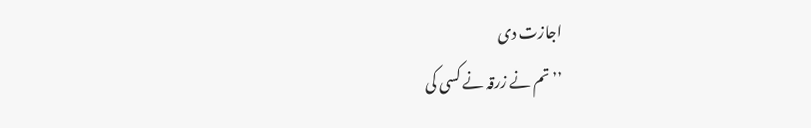اجازت دی
’’تم نے زرقہ نے کسی کی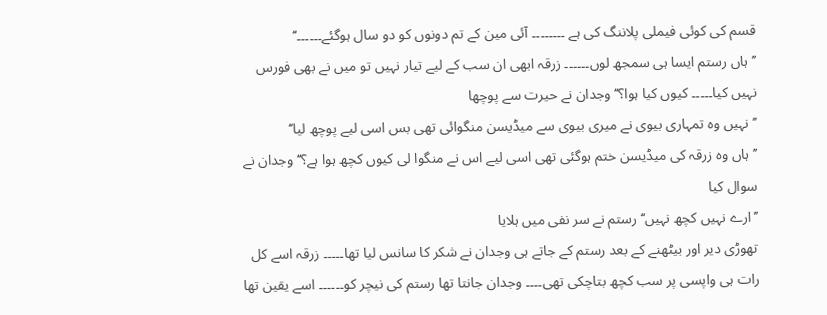قسم کی کوئی فیملی پلاننگ کی ہے ۔۔۔۔۔۔۔۔ آئی مین کے تم دونوں کو دو سال ہوگئے۔۔۔۔۔۔‘‘
’’ہاں رستم ایسا ہی سمجھ لوں۔۔۔۔۔۔ زرقہ ابھی ان سب کے لیے تیار نہیں تو میں نے بھی فورس نہیں کیا۔۔۔۔۔ کیوں کیا ہوا؟‘‘ وجدان نے حیرت سے پوچھا
’’نہیں وہ تمہاری بیوی نے میری بیوی سے میڈیسن منگوائی تھی بس اسی لیے پوچھ لیا‘‘
’’ہاں وہ زرقہ کی میڈیسن ختم ہوگئی تھی اسی لیے اس نے منگوا لی کیوں کچھ ہوا ہے؟‘‘ وجدان نے سوال کیا
’’ارے نہیں کچھ نہیں‘‘ رستم نے سر نفی میں ہلایا
تھوڑی دیر اور بیٹھنے کے بعد رستم کے جاتے ہی وجدان نے شکر کا سانس لیا تھا۔۔۔۔۔ زرقہ اسے کل رات ہی واپسی پر سب کچھ بتاچکی تھی۔۔۔۔ وجدان جانتا تھا رستم کی نیچر کو۔۔۔۔۔۔ اسے یقین تھا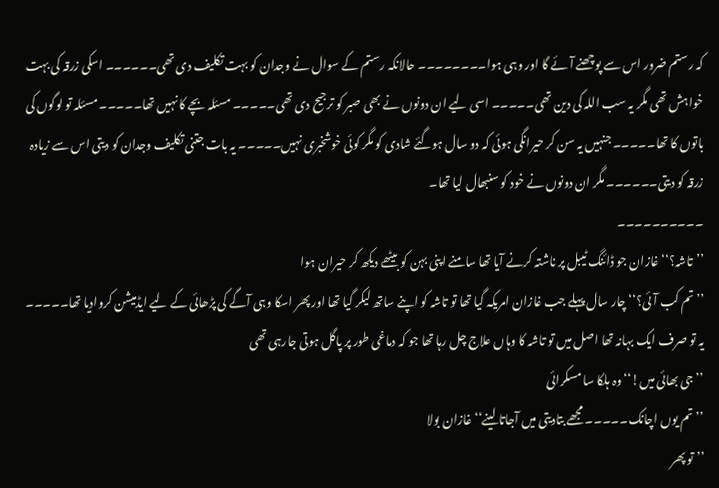کہ رستم ضرور اس سے پوچھنے آئے گا اور وہی ہوا۔۔۔۔۔۔۔۔ حالانکہ رستم کے سوال نے وجدان کو بہت تکلیف دی تھی۔۔۔۔۔۔ اسکی زرقہ کی بہت خواہش تھی مگر یہ سب اللہ کی دین تھی۔۔۔۔۔ اسی لیے ان دونوں نے بھی صبر کو ترجیح دی تھی۔۔۔۔۔ مسئلہ بچے کا نہیں تھا۔۔۔۔۔ مسئلہ تو لوگوں کی باتوں کا تھا۔۔۔۔۔ جنہیں یہ سن کر حیرانگی ہوئی کہ دو سال ہوگئے شادی کو مگر کوئی خوشخبری نہیں۔۔۔۔۔ یہ بات جتنی تکلیف وجدان کو دیتی اس سے زیادہ زرقہ کو دیتی۔۔۔۔۔۔ مگر ان دونوں نے خود کو سنبھال لیا تھا۔
۔۔۔۔۔۔۔۔۔۔
’’تاشہ؟‘‘ غازان جو ڈائنگ ٹیبل پر ناشتہ کرنے آیا تھا سامنے اپنی بہن کو بیٹھے دیکھ کر حیران ہوا
’’تم کب آئی؟‘‘ چار سال پہلے جب غازان امریکہ گیا تھا تو تاشہ کو اپنے ساتھ لیکر گیا تھا اور پھر اسکا وہی آگے کی پڑھائی کے لیے ایڈمیشن کروادیا تھا۔۔۔۔۔ یہ تو صرف ایک بہانہ تھا اصل میں تو تاشہ کا وہاں علاج چل رہا تھا جو کہ دماغی طور پر پاگل ہوتی جارہی تھی
’’جی بھائی میں!‘‘ وہ ہلکا سا مسکرائی
’’تم یوں اچانک۔۔۔۔۔ مجھے بتادیتی میں آجاتا لینے‘‘ غازان بولا
’’تو پھر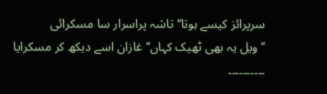سرپرائز کیسے ہوتا‘‘ تاشہ پراسرار سا مسکرائی
’’ویل یہ بھی ٹھیک کہاں‘‘ غازان اسے دیکھ کر مسکرایا
۔۔۔۔۔۔۔۔۔۔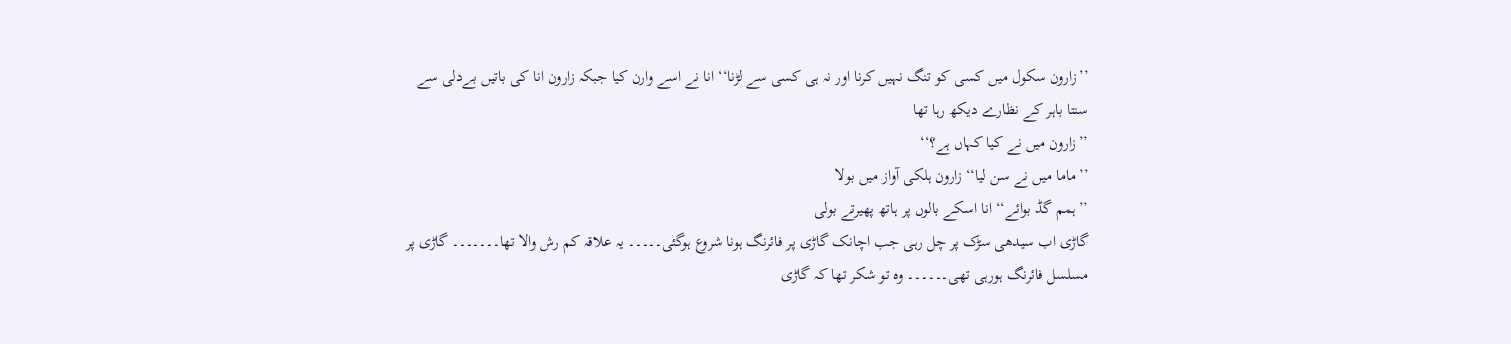’’زارون سکول میں کسی کو تنگ نہیں کرنا اور نہ ہی کسی سے لڑنا‘‘ انا نے اسے وارن کیا جبکہ زارون انا کی باتیں بےدلی سے سنتا باہر کے نظارے دیکھ رہا تھا
’’زارون میں نے کیا کہاں ہے؟‘‘
’’ماما میں نے سن لیا‘‘ زارون ہلکی آواز میں بولا
’’ہمم گڈ بوائے‘‘ انا اسکے بالوں پر ہاتھ پھیرتے بولی
گاڑی اب سیدھی سڑک پر چل رہی جب اچانک گاڑی پر فائرنگ ہونا شروع ہوگئی۔۔۔۔۔ یہ علاقہ کم رش والا تھا۔۔۔۔۔۔۔ گاڑی پر مسلسل فائرنگ ہورہی تھی۔۔۔۔۔۔ وہ تو شکر تھا کہ گاڑی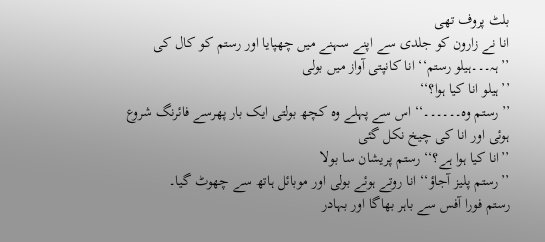بلٹ پروف تھی
انا نے زارون کو جلدی سے اپنے سہنے میں چھپایا اور رستم کو کال کی
’’ہہ۔۔۔ہیلو رستم‘‘ انا کانپتی آواز میں بولی
’’ہیلو انا کیا ہوا؟‘‘
’’رستم وہ۔۔۔۔۔۔‘‘ اس سے پہلے وہ کچھ بولتی ایک بار پھرسے فائرنگ شروع ہوئی اور انا کی چیخ نکل گئی
’’انا کیا ہوا ہے؟‘‘ رستم پریشان سا بولا
’’رستم پلیز آجاؤ‘‘ انا روتے ہوئے بولی اور موبائل ہاتھ سے چھوٹ گیا۔
رستم فورا آفس سے باہر بھاگا اور بہادر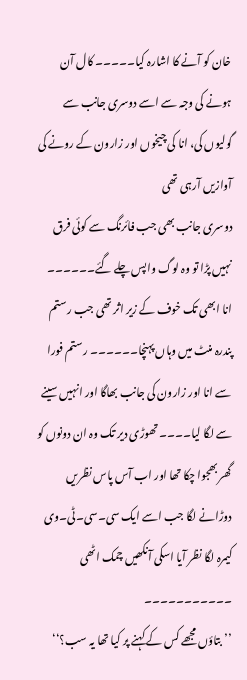خان کو آنے کا اشارہ کیا۔۔۔۔۔ کال آن ہونے کی وجہ سے اسے دوسری جانب سے گولیوں کی، انا کی چیخوں اور زارون کے رونے کی آوازیں آرہی تھی
دوسری جانب بھی جب فائرنگ سے کوئی فرق نہیں پڑا تو وہ لوگ واپس چلے گئے۔۔۔۔۔۔ انا ابھی تک خوف کے زیر اثر تھی جب رستم پندرہ منٹ میں وہاں پہنچا۔۔۔۔۔۔ رستم فورا سے انا اور زارون کی جانب بھاگا اور انہیں سینے سے لگا لیا۔۔۔۔ تھوڑی دیر تک وہ ان دونوں کو گھر بھجوا چکا تھا اور اب آس پاس نظریں دوڑانے لگا جب اسے ایک سی۔سی۔ٹی۔وی کیمرہ لگا نظر آیا اسکی آنکھیں چمک اٹھی
۔۔۔۔۔۔۔۔۔۔۔
’’بتاؤں مجھے کس کے کہنے پر کیا تھا یہ سب؟‘‘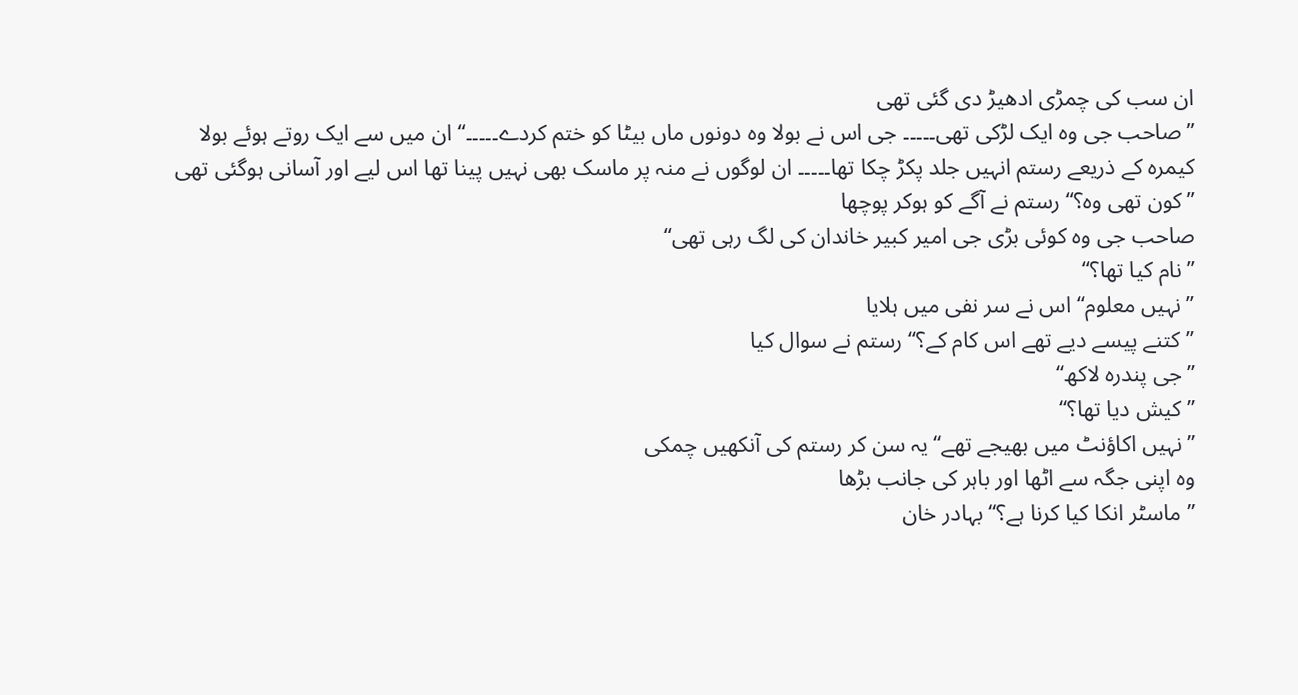ان سب کی چمڑی ادھیڑ دی گئی تھی
’’صاحب جی وہ ایک لڑکی تھی۔۔۔۔۔ جی اس نے بولا وہ دونوں ماں بیٹا کو ختم کردے۔۔۔۔۔‘‘ ان میں سے ایک روتے ہوئے بولا
کیمرہ کے ذریعے رستم انہیں جلد پکڑ چکا تھا۔۔۔۔۔ ان لوگوں نے منہ پر ماسک بھی نہیں پینا تھا اس لیے اور آسانی ہوگئی تھی
’’کون تھی وہ؟‘‘ رستم نے آگے کو ہوکر پوچھا
صاحب جی وہ کوئی بڑی جی امیر کبیر خاندان کی لگ رہی تھی‘‘
’’نام کیا تھا؟‘‘
’’نہیں معلوم‘‘ اس نے سر نفی میں ہلایا
’’کتنے پیسے دیے تھے اس کام کے؟‘‘ رستم نے سوال کیا
’’جی پندرہ لاکھ‘‘
’’کیش دیا تھا؟‘‘
’’نہیں اکاؤنٹ میں بھیجے تھے‘‘ یہ سن کر رستم کی آنکھیں چمکی
وہ اپنی جگہ سے اٹھا اور باہر کی جانب بڑھا
’’ماسٹر انکا کیا کرنا ہے؟‘‘ بہادر خان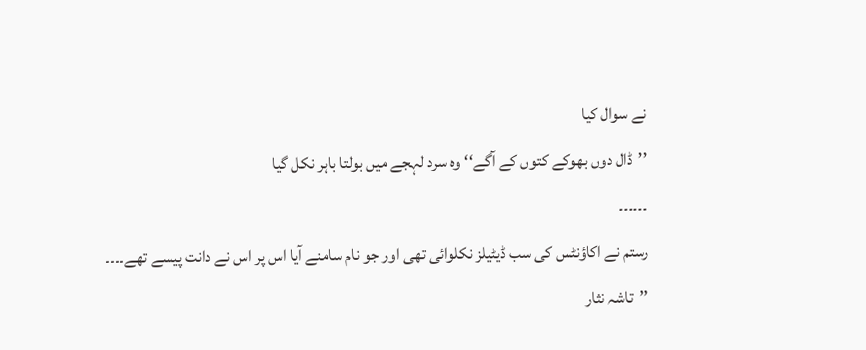نے سوال کیا
’’ڈال دوں بھوکے کتوں کے آگے‘‘ وہ سرد لہجے میں بولتا باہر نکل گیا
۔۔۔۔۔۔
رستم نے اکاؤنٹس کی سب ڈیٹیلز نکلوائی تھی اور جو نام سامنے آیا اس پر اس نے دانت پیسے تھے۔۔۔۔
’’تاشہ نثار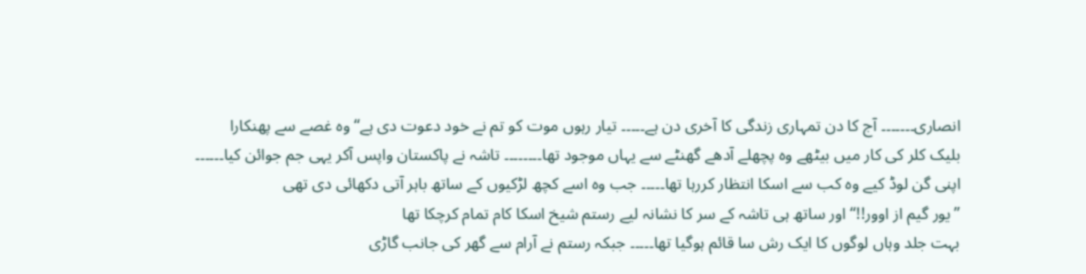انصاری۔۔۔۔۔۔۔ آج کا دن تمہاری زندگی کا آخری دن ہے۔۔۔۔۔ تیار رہوں موت کو تم نے خود دعوت دی ہے‘‘ وہ غصے سے پھنکارا
بلیک کلر کی کار میں بیٹھے وہ پچھلے آدھے گھنٹے سے یہاں موجود تھا۔۔۔۔۔۔۔۔ تاشہ نے پاکستان واپس آکر یہی جم جوائن کیا۔۔۔۔۔۔ اپنی گن لوڈ کیے وہ کب سے اسکا انتظار کررہا تھا۔۔۔۔۔ جب وہ اسے کچھ لڑکیوں کے ساتھ باہر آتی دکھائی دی تھی
’’یور گیم از اوور!!‘‘ اور ساتھ ہی تاشہ کے سر کا نشانہ لیے رستم شیخ اسکا کام تمام کرچکا تھا
بہت جلد وہاں لوگوں کا ایک رش سا قائم ہوگیا تھا۔۔۔۔۔ جبکہ رستم نے آرام سے گھر کی جانب گاڑی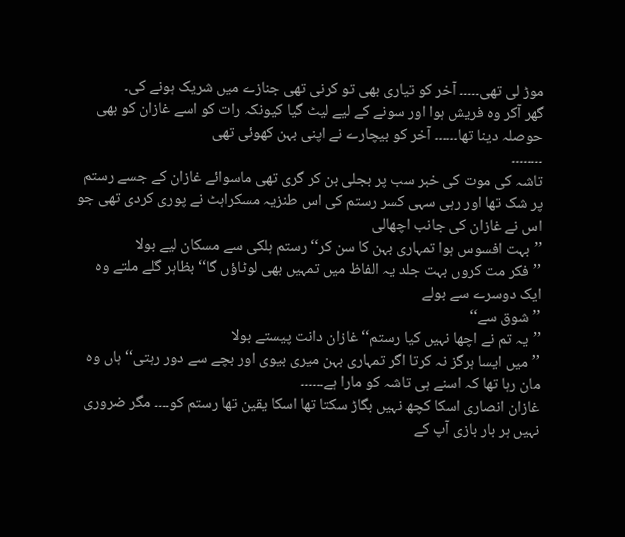موڑ لی تھی۔۔۔۔۔ آخر کو تیاری بھی تو کرنی تھی جنازے میں شریک ہونے کی۔
گھر آکر وہ فریش ہوا اور سونے کے لیے لیٹ گیا کیونکہ رات کو اسے غازان کو بھی حوصلہ دینا تھا۔۔۔۔۔۔ آخر کو بیچارے نے اپنی بہن کھوئی تھی
۔۔۔۔۔۔۔۔
تاشہ کی موت کی خبر سب پر بجلی بن کر گری تھی ماسوائے غازان کے جسے رستم پر شک تھا اور رہی سہی کسر رستم کی اس طنزیہ مسکراہٹ نے پوری کردی تھی جو اس نے غازان کی جانب اچھالی
’’بہت افسوس ہوا تمہاری بہن کا سن کر‘‘ رستم ہلکی سے مسکان لیے بولا
’’فکر مت کروں بہت جلد یہ الفاظ میں تمہیں بھی لوٹاؤں گا‘‘ بظاہر گلے ملتے وہ ایک دوسرے سے بولے
’’شوق سے‘‘
’’یہ تم نے اچھا نہیں کیا رستم‘‘ غازان دانت پیستے بولا
’’میں ایسا ہرگز نہ کرتا اگر تمہاری بہن میری بیوی اور بچے سے دور رہتی‘‘ ہاں وہ مان رہا تھا کہ اسنے ہی تاشہ کو مارا ہے۔۔۔۔۔۔
غازان انصاری اسکا کچھ نہیں بگاڑ سکتا تھا اسکا یقین تھا رستم کو۔۔۔۔ مگر ضروری نہیں ہر بار بازی آپ کے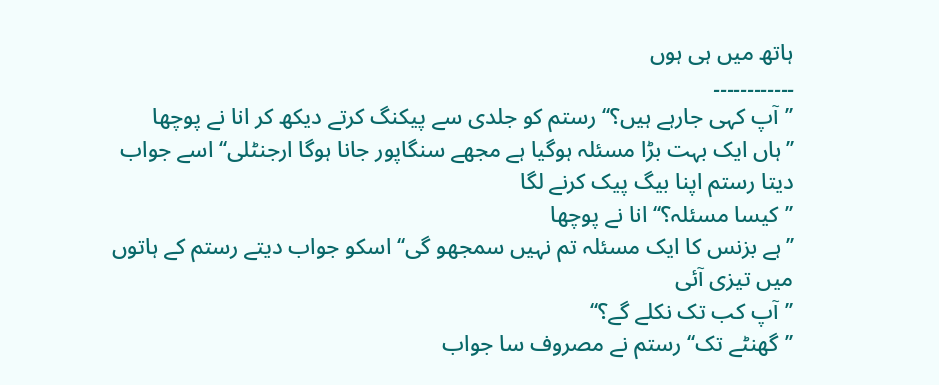ہاتھ میں ہی ہوں
۔۔۔۔۔۔۔۔۔۔۔۔
’’آپ کہی جارہے ہیں؟‘‘ رستم کو جلدی سے پیکنگ کرتے دیکھ کر انا نے پوچھا
’’ہاں ایک بہت بڑا مسئلہ ہوگیا ہے مجھے سنگاپور جانا ہوگا ارجنٹلی‘‘ اسے جواب دیتا رستم اپنا بیگ پیک کرنے لگا
’’کیسا مسئلہ؟‘‘ انا نے پوچھا
’’ہے بزنس کا ایک مسئلہ تم نہیں سمجھو گی‘‘ اسکو جواب دیتے رستم کے ہاتوں میں تیزی آئی
’’آپ کب تک نکلے گے؟‘‘
’’گھنٹے تک‘‘ رستم نے مصروف سا جواب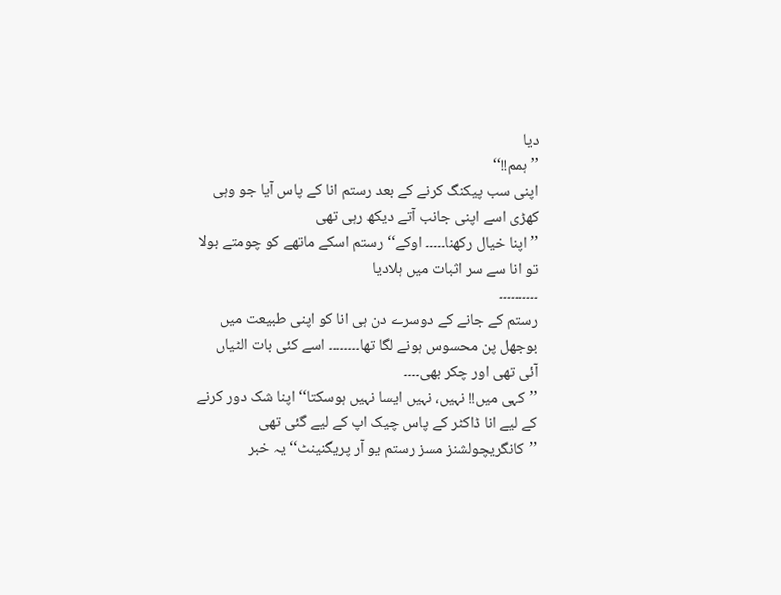دیا
’’ہمم!!‘‘
اپنی سب پیکنگ کرنے کے بعد رستم انا کے پاس آیا جو وہی کھڑی اسے اپنی جانب آتے دیکھ رہی تھی
’’اپنا خیال رکھنا۔۔۔۔۔ اوکے‘‘ رستم اسکے ماتھے کو چومتے بولا تو انا سے سر اثبات میں ہلادیا
۔۔۔۔۔۔۔۔۔۔
رستم کے جانے کے دوسرے دن ہی انا کو اپنی طبیعت میں بوجھل پن محسوس ہونے لگا تھا۔۔۔۔۔۔۔۔ اسے کئی بات الٹیاں آئی تھی اور چکر بھی۔۔۔۔
’’کہی میں!! نہیں، نہیں ایسا نہیں ہوسکتا‘‘ اپنا شک دور کرنے کے لیے انا ڈاکٹر کے پاس چیک اپ کے لیے گئی تھی
’’کانگریچولشنز مسز رستم یو آر پریگنینٹ‘‘ یہ خبر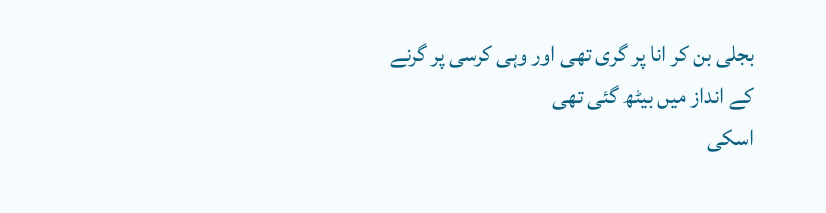بجلی بن کر انا پر گری تھی اور وہی کرسی پر گرنے کے انداز میں بیٹھ گئی تھی
اسکی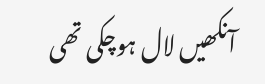آنکھیں لال ہوچکی تھی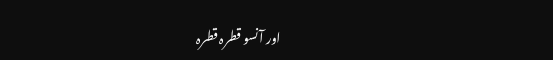اور آنسو قطرہ قطرہ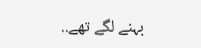بہنے لگے تھے..